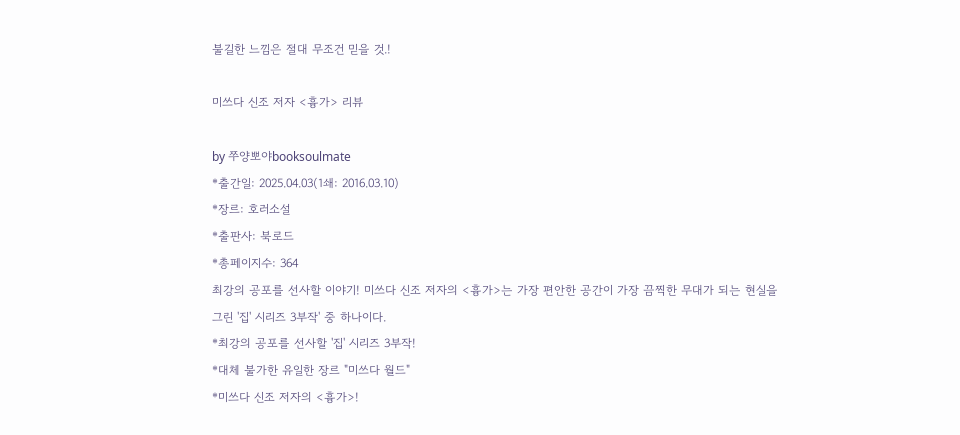불길한 느낌은 절대 무조건 믿을 것.!

미쓰다 신조 저자 <흉가> 리뷰

by 쭈양뽀야booksoulmate
*출간일: 2025.04.03(1쇄: 2016.03.10)
*장르: 호러소설
*출판사: 북로드
*총페이지수: 364
최강의 공포를 선사할 이야기! 미쓰다 신조 저자의 <흉가>는 가장 편안한 공간이 가장 끔찍한 무대가 되는 현실을 그린 '집' 시리즈 3부작' 중 하나이다.
*최강의 공포를 선사할 '집' 시리즈 3부작!
*대체 불가한 유일한 장르 "미쓰다 월드"
*미쓰다 신조 저자의 <흉가>!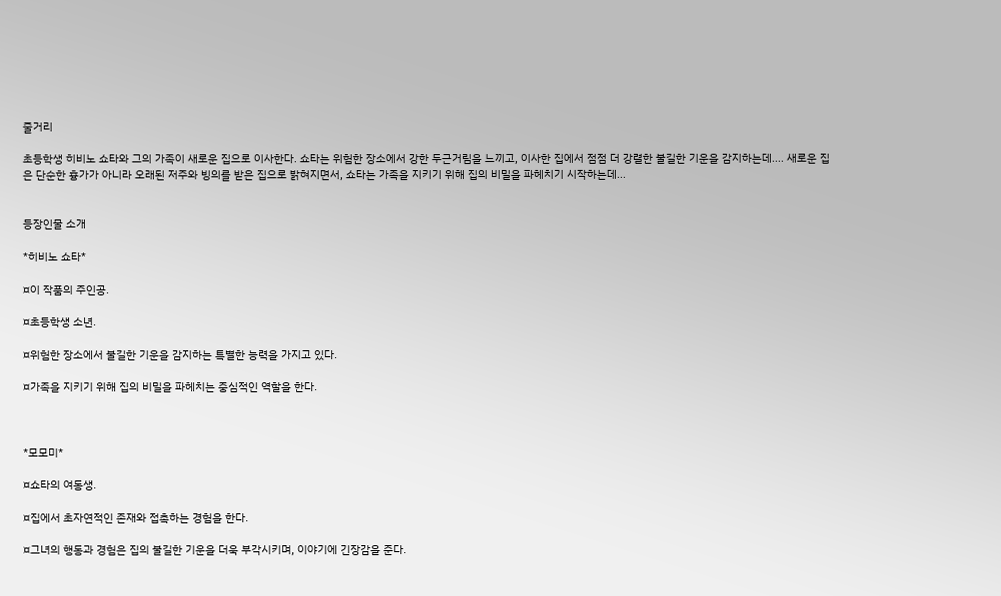줄거리

초등학생 히비노 쇼타와 그의 가족이 새로운 집으로 이사한다. 쇼타는 위험한 장소에서 강한 두근거림을 느끼고, 이사한 집에서 점점 더 강렬한 불길한 기운을 감지하는데.... 새로운 집은 단순한 흉가가 아니라 오래된 저주와 빙의를 받은 집으로 밝혀지면서, 쇼타는 가족을 지키기 위해 집의 비밀을 파헤치기 시작하는데...


등장인물 소개

*히비노 쇼타*

¤이 작품의 주인공.

¤초등학생 소년.

¤위험한 장소에서 불길한 기운을 감지하는 특별한 능력을 가지고 있다.

¤가족을 지키기 위해 집의 비밀을 파헤치는 중심적인 역할을 한다.



*모모미*

¤쇼타의 여동생.

¤집에서 초자연적인 존재와 접촉하는 경험을 한다.

¤그녀의 행동과 경험은 집의 불길한 기운을 더욱 부각시키며, 이야기에 긴장감을 준다.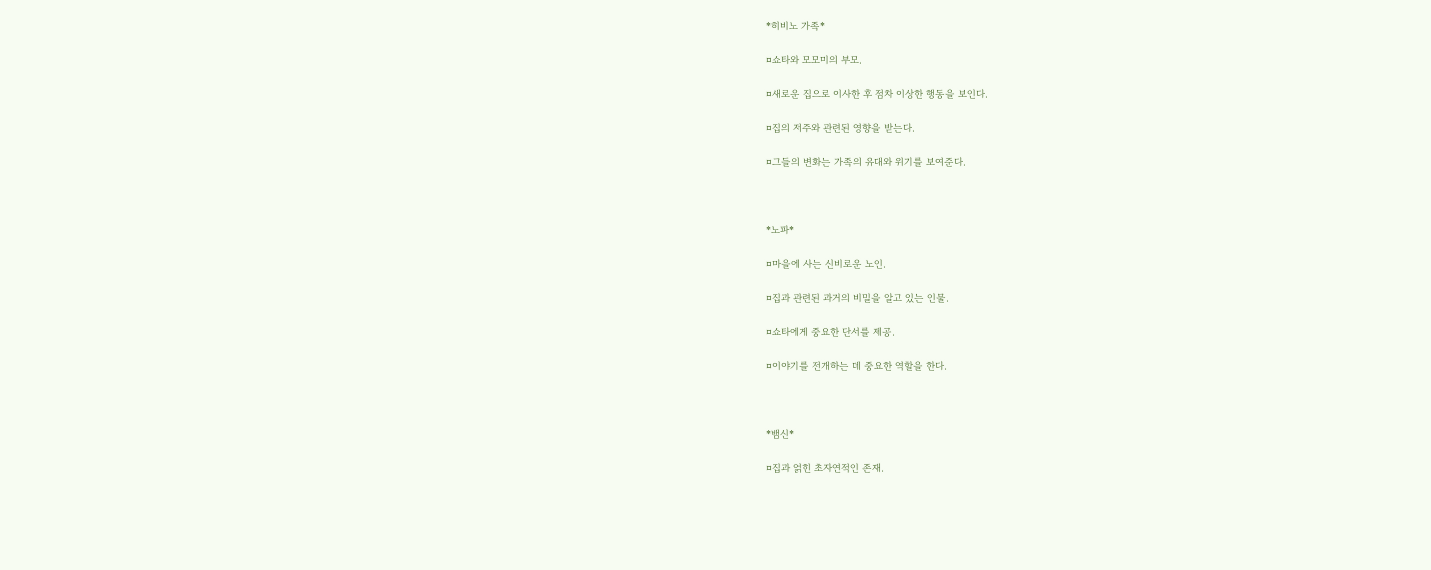*히비노 가족*

¤쇼타와 모모미의 부모.

¤새로운 집으로 이사한 후 점차 이상한 행동을 보인다.

¤집의 저주와 관련된 영향을 받는다.

¤그들의 변화는 가족의 유대와 위기를 보여준다.



*노파*

¤마을에 사는 신비로운 노인.

¤집과 관련된 과거의 비밀을 알고 있는 인물.

¤쇼타에게 중요한 단서를 제공.

¤이야기를 전개하는 데 중요한 역할을 한다.



*뱀신*

¤집과 얽힌 초자연적인 존재.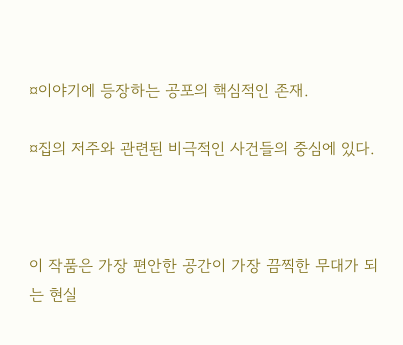¤이야기에 등장하는 공포의 핵심적인 존재.

¤집의 저주와 관련된 비극적인 사건들의 중심에 있다.



이 작품은 가장 편안한 공간이 가장 끔찍한 무대가 되는 현실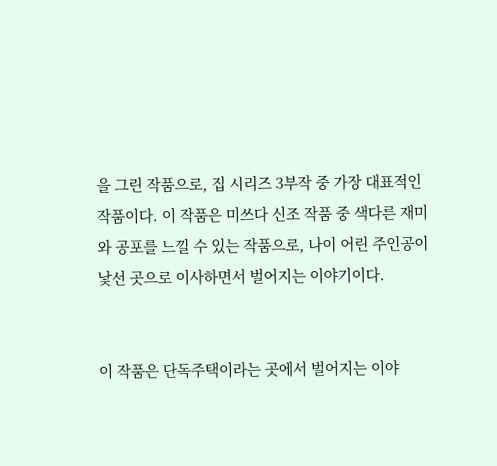을 그린 작품으로, 집 시리즈 3부작 중 가장 대표적인 작품이다. 이 작품은 미쓰다 신조 작품 중 색다른 재미와 공포를 느낄 수 있는 작품으로, 나이 어린 주인공이 낯선 곳으로 이사하면서 벌어지는 이야기이다.


이 작품은 단독주택이라는 곳에서 벌어지는 이야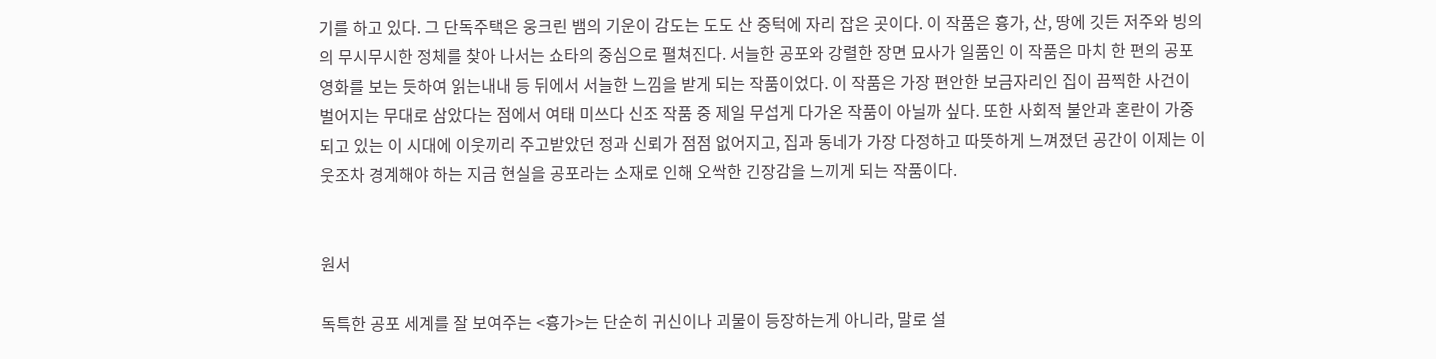기를 하고 있다. 그 단독주택은 웅크린 뱀의 기운이 감도는 도도 산 중턱에 자리 잡은 곳이다. 이 작품은 흉가, 산, 땅에 깃든 저주와 빙의의 무시무시한 정체를 찾아 나서는 쇼타의 중심으로 펼쳐진다. 서늘한 공포와 강렬한 장면 묘사가 일품인 이 작품은 마치 한 편의 공포영화를 보는 듯하여 읽는내내 등 뒤에서 서늘한 느낌을 받게 되는 작품이었다. 이 작품은 가장 편안한 보금자리인 집이 끔찍한 사건이 벌어지는 무대로 삼았다는 점에서 여태 미쓰다 신조 작품 중 제일 무섭게 다가온 작품이 아닐까 싶다. 또한 사회적 불안과 혼란이 가중되고 있는 이 시대에 이웃끼리 주고받았던 정과 신뢰가 점점 없어지고, 집과 동네가 가장 다정하고 따뜻하게 느껴졌던 공간이 이제는 이웃조차 경계해야 하는 지금 현실을 공포라는 소재로 인해 오싹한 긴장감을 느끼게 되는 작품이다.


원서

독특한 공포 세계를 잘 보여주는 <흉가>는 단순히 귀신이나 괴물이 등장하는게 아니라, 말로 설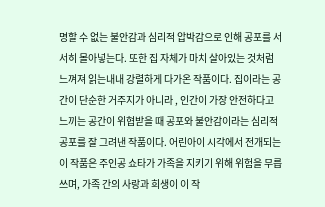명할 수 없는 불안감과 심리적 압박감으로 인해 공포를 서서히 몰아넣는다. 또한 집 자체가 마치 살아있는 것처럼 느껴져 읽는내내 강렬하게 다가온 작품이다. 집이라는 공간이 단순한 거주지가 아니라 , 인간이 가장 안전하다고 느끼는 공간이 위협받을 때 공포와 불안감이라는 심리적 공포를 잘 그려낸 작품이다. 어린아이 시각에서 전개되는 이 작품은 주인공 쇼타가 가족을 지키기 위해 위험을 무릅쓰며, 가족 간의 사랑과 희생이 이 작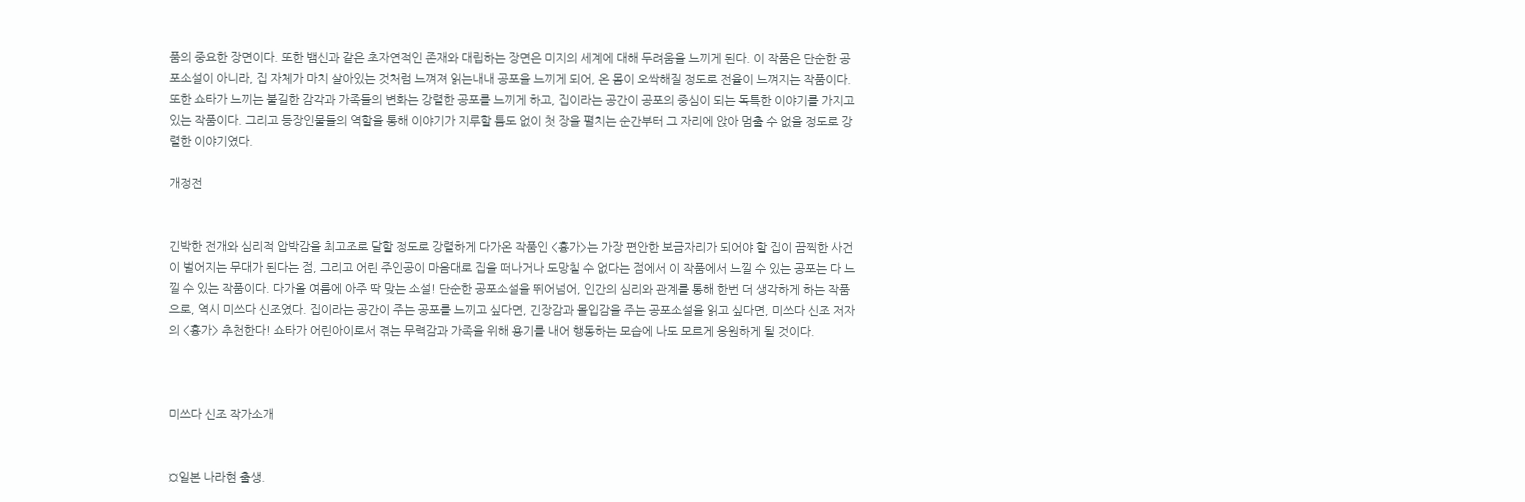품의 중요한 장면이다. 또한 뱀신과 같은 초자연적인 존재와 대립하는 장면은 미지의 세계에 대해 두려움을 느끼게 된다. 이 작품은 단순한 공포소설이 아니라, 집 자체가 마치 살아있는 것처럼 느껴져 읽는내내 공포을 느끼게 되어, 온 몸이 오싹해질 정도로 전율이 느껴지는 작품이다. 또한 쇼타가 느끼는 불길한 감각과 가족들의 변화는 강렬한 공포를 느끼게 하고, 집이라는 공간이 공포의 중심이 되는 독특한 이야기를 가지고 있는 작품이다. 그리고 등장인물들의 역할을 통해 이야기가 지루할 틈도 없이 첫 장을 펼치는 순간부터 그 자리에 앉아 멈출 수 없을 정도로 강렬한 이야기였다.

개정전


긴박한 전개와 심리적 압박감을 최고조로 달할 정도로 강렬하게 다가온 작품인 <흉가>는 가장 편안한 보금자리가 되어야 할 집이 끔찍한 사건이 벌어지는 무대가 된다는 점, 그리고 어린 주인공이 마음대로 집을 떠나거나 도망칠 수 없다는 점에서 이 작품에서 느낄 수 있는 공포는 다 느낄 수 있는 작품이다. 다가올 여름에 아주 딱 맞는 소설! 단순한 공포소설을 뛰어넘어, 인간의 심리와 관계를 통해 한번 더 생각하게 하는 작품으로, 역시 미쓰다 신조였다. 집이라는 공간이 주는 공포를 느끼고 싶다면, 긴장감과 몰입감을 주는 공포소설을 읽고 싶다면, 미쓰다 신조 저자의 <흉가> 추천한다! 쇼타가 어린아이로서 겪는 무력감과 가족을 위해 용기를 내어 행동하는 모습에 나도 모르게 응원하게 될 것이다.



미쓰다 신조 작가소개


¤일본 나라현 출생.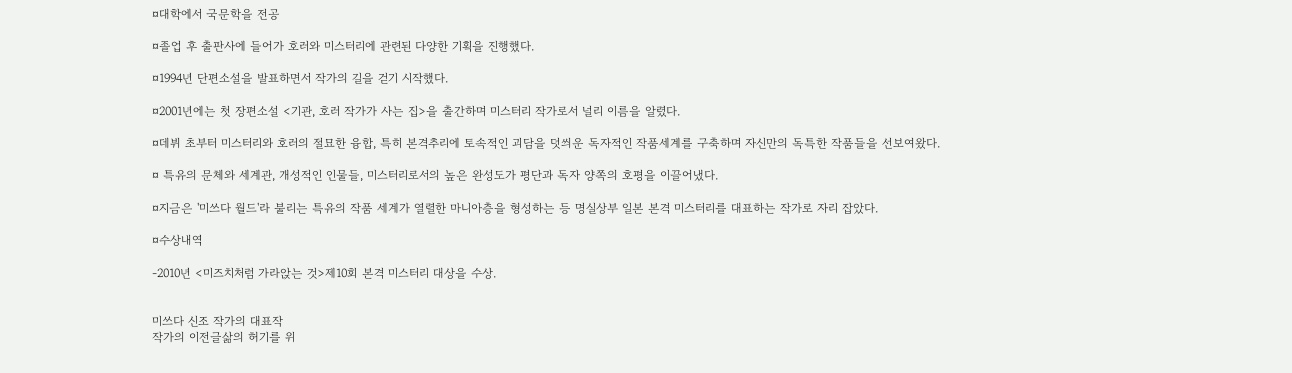¤대학에서 국문학을 전공

¤졸업 후 출판사에 들어가 호러와 미스터리에 관련된 다양한 기획을 진행했다.

¤1994년 단편소설을 발표하면서 작가의 길을 걷기 시작했다.

¤2001년에는 첫 장편소설 <기관, 호러 작가가 사는 집>을 출간하며 미스터리 작가로서 널리 이름을 알렸다.

¤데뷔 초부터 미스터리와 호러의 절묘한 융합, 특히 본격추리에 토속적인 괴담을 덧씌운 독자적인 작품세계를 구축하며 자신만의 독특한 작품들을 선보여왔다.

¤ 특유의 문체와 세계관, 개성적인 인물들, 미스터리로서의 높은 완성도가 평단과 독자 양쪽의 호평을 이끌어냈다.

¤지금은 '미쓰다 월드'라 불리는 특유의 작품 세계가 열렬한 마니아층을 형성하는 등 명실상부 일본 본격 미스터리를 대표하는 작가로 자리 잡았다.

¤수상내역

-2010년 <미즈치처럼 가라앉는 것>제10회 본격 미스터리 대상을 수상.


미쓰다 신조 작가의 대표작
작가의 이전글삶의 허기를 위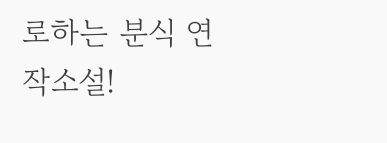로하는 분식 연작소설!